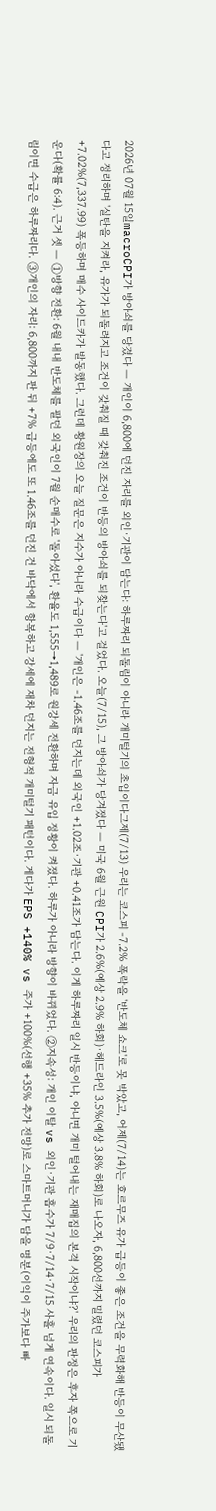2026년 07월 15일macroCPI가 방아쇠를 당겼다 — 개인이 6,800에 던진 자리를 외인·기관이 담는다: 하루짜리 되돌림이 아니라 개미털기의 초입이다그제(7/13) 우리는 코스피 -7.2% 폭락을 '반도체 쇼크'로 못 박았고, 어제(7/14)는 호르무즈 유가 급등이 좋은 조건을 무력화해 반등이 무산됐다고 정리하며 '실탄을 지켜라, 유가가 되돌려지고 조건이 갖춰질 때 갖춰진 조건이 반등의 방아쇠를 되찾는다'고 걸었다. 오늘(7/15), 그 방아쇠가 당겨졌다 — 미국 6월 근원 CPI가 2.6%(예상 2.9% 하회)·헤드라인 3.5%(예상 3.8% 하회)로 나오자, 6,800선까지 밀렸던 코스피가 +7.02%(7,337.99) 폭등하며 매수 사이드카가 발동했다. 그런데 황원장의 오늘 질문은 지수가 아니라 수급이다 — '개인은 -1.46조를 던지는데 외국인 +1.02조·기관 +0.41조가 담는다. 이게 하루짜리 일시 반등이냐, 아니면 개미 털어내는 재매집의 본격 시작이냐?' 우리의 판정은 후자 쪽으로 기운다(확률 6:4). 근거 셋 — ①방향 전환: 6월 내내 반도체를 팔던 외국인이 7월 순매수로 '돌아섰다', 환율도 1,555→1,489로 원강세 전환하며 자금 유입 정황이 켜졌다. 하루가 아니라 방향이 바뀌었다. ②지속성: 개인 이탈 vs 외인·기관 흡수가 7/9·7/14·7/15 사흘 넘게 연속이다. 일시 되돌림이면 수급은 하루짜리다. ③개인의 자리: 6,800까지 판 뒤 +7% 급등에도 또 1.46조를 던진 건 바닥에서 항복하고 강세에 재차 던지는 전형적 개미털기 패턴이다. 게다가 EPS +140% vs 주가 +100%(선행 +35% 추가 전망)로 스마트머니가 담을 명분(이익이 주가보다 빠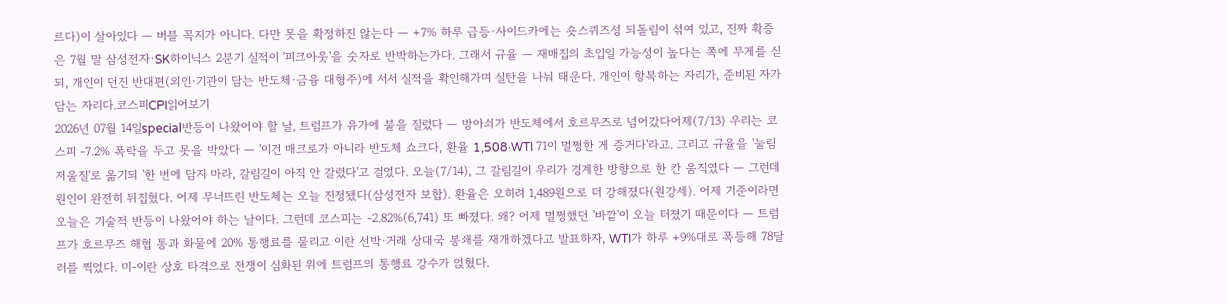르다)이 살아있다 — 버블 꼭지가 아니다. 다만 못을 확정하진 않는다 — +7% 하루 급등·사이드카에는 숏스퀴즈성 되돌림이 섞여 있고, 진짜 확증은 7월 말 삼성전자·SK하이닉스 2분기 실적이 '피크아웃'을 숫자로 반박하는가다. 그래서 규율 — 재매집의 초입일 가능성이 높다는 쪽에 무게를 싣되, 개인이 던진 반대편(외인·기관이 담는 반도체·금융 대형주)에 서서 실적을 확인해가며 실탄을 나눠 태운다. 개인이 항복하는 자리가, 준비된 자가 담는 자리다.코스피CPI읽어보기
2026년 07월 14일special반등이 나왔어야 할 날, 트럼프가 유가에 불을 질렀다 — 방아쇠가 반도체에서 호르무즈로 넘어갔다어제(7/13) 우리는 코스피 -7.2% 폭락을 두고 못을 박았다 — '이건 매크로가 아니라 반도체 쇼크다, 환율 1,508·WTI 71이 멀쩡한 게 증거다'라고. 그리고 규율을 '눌림 저울질'로 옮기되 '한 번에 담지 마라, 갈림길이 아직 안 갈렸다'고 걸었다. 오늘(7/14), 그 갈림길이 우리가 경계한 방향으로 한 칸 움직였다 — 그런데 원인이 완전히 뒤집혔다. 어제 무너뜨린 반도체는 오늘 진정됐다(삼성전자 보합). 환율은 오히려 1,489원으로 더 강해졌다(원강세). 어제 기준이라면 오늘은 기술적 반등이 나왔어야 하는 날이다. 그런데 코스피는 -2.82%(6,741) 또 빠졌다. 왜? 어제 멀쩡했던 '바깥'이 오늘 터졌기 때문이다 — 트럼프가 호르무즈 해협 통과 화물에 20% 통행료를 물리고 이란 선박·거래 상대국 봉쇄를 재개하겠다고 발표하자, WTI가 하루 +9%대로 폭등해 78달러를 찍었다. 미-이란 상호 타격으로 전쟁이 심화된 위에 트럼프의 통행료 강수가 얹혔다.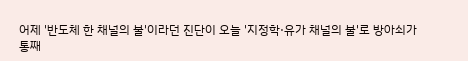어제 '반도체 한 채널의 불'이라던 진단이 오늘 '지정학·유가 채널의 불'로 방아쇠가 통째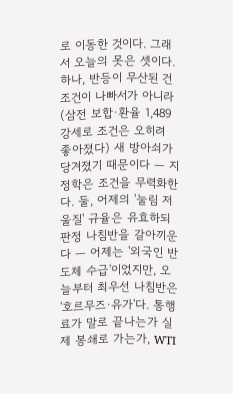로 이동한 것이다. 그래서 오늘의 못은 셋이다. 하나, 반등이 무산된 건 조건이 나빠서가 아니라(삼전 보합·환율 1,489 강세로 조건은 오히려 좋아졌다) 새 방아쇠가 당겨졌기 때문이다 — 지정학은 조건을 무력화한다. 둘, 어제의 '눌림 저울질' 규율은 유효하되 판정 나침반을 갈아끼운다 — 어제는 '외국인 반도체 수급'이었지만, 오늘부터 최우선 나침반은 '호르무즈·유가'다. 통행료가 말로 끝나는가 실제 봉쇄로 가는가, WTI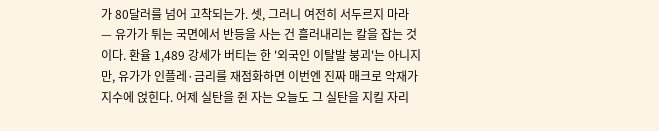가 80달러를 넘어 고착되는가. 셋, 그러니 여전히 서두르지 마라 — 유가가 튀는 국면에서 반등을 사는 건 흘러내리는 칼을 잡는 것이다. 환율 1,489 강세가 버티는 한 '외국인 이탈발 붕괴'는 아니지만, 유가가 인플레·금리를 재점화하면 이번엔 진짜 매크로 악재가 지수에 얹힌다. 어제 실탄을 쥔 자는 오늘도 그 실탄을 지킬 자리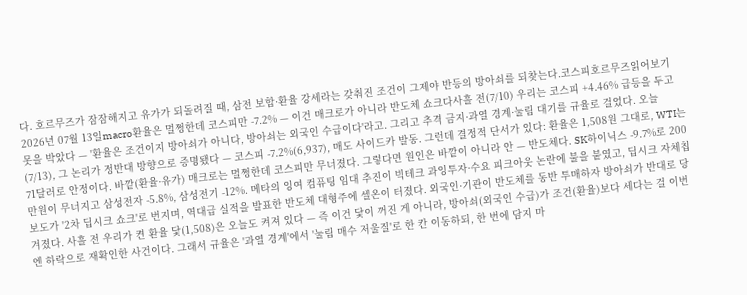다. 호르무즈가 잠잠해지고 유가가 되돌려질 때, 삼전 보합·환율 강세라는 갖춰진 조건이 그제야 반등의 방아쇠를 되찾는다.코스피호르무즈읽어보기
2026년 07월 13일macro환율은 멀쩡한데 코스피만 -7.2% — 이건 매크로가 아니라 반도체 쇼크다사흘 전(7/10) 우리는 코스피 +4.46% 급등을 두고 못을 박았다 — '환율은 조건이지 방아쇠가 아니다, 방아쇠는 외국인 수급이다'라고. 그리고 추격 금지·과열 경계·눌림 대기를 규율로 걸었다. 오늘(7/13), 그 논리가 정반대 방향으로 증명됐다 — 코스피 -7.2%(6,937), 매도 사이드카 발동. 그런데 결정적 단서가 있다: 환율은 1,508원 그대로, WTI는 71달러로 안정이다. 바깥(환율·유가) 매크로는 멀쩡한데 코스피만 무너졌다. 그렇다면 원인은 바깥이 아니라 안 — 반도체다. SK하이닉스 -9.7%로 200만원이 무너지고 삼성전자 -5.8%, 삼성전기 -12%. 메타의 잉여 컴퓨팅 임대 추진이 빅테크 과잉투자·수요 피크아웃 논란에 불을 붙였고, 딥시크 자체칩 보도가 '2차 딥시크 쇼크'로 번지며, 역대급 실적을 발표한 반도체 대형주에 셀온이 터졌다. 외국인·기관이 반도체를 동반 투매하자 방아쇠가 반대로 당겨졌다. 사흘 전 우리가 켠 환율 닻(1,508)은 오늘도 켜져 있다 — 즉 이건 닻이 꺼진 게 아니라, 방아쇠(외국인 수급)가 조건(환율)보다 세다는 걸 이번엔 하락으로 재확인한 사건이다. 그래서 규율은 '과열 경계'에서 '눌림 매수 저울질'로 한 칸 이동하되, 한 번에 담지 마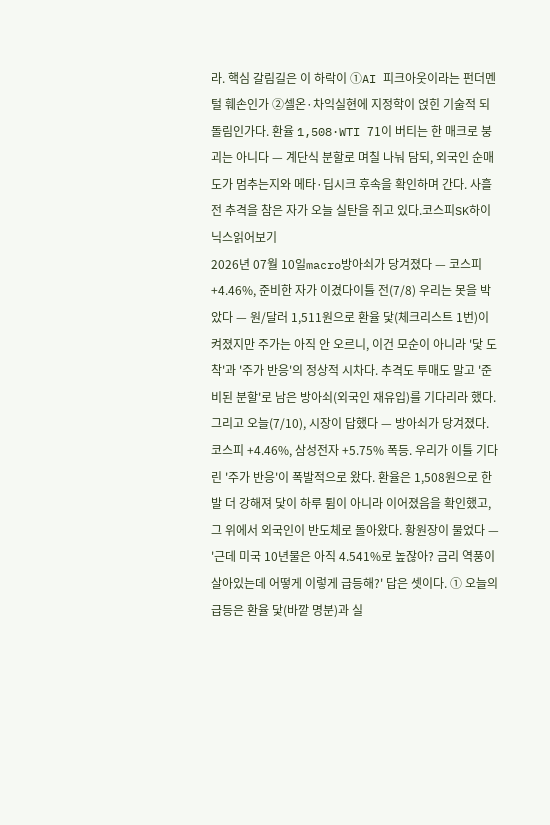라. 핵심 갈림길은 이 하락이 ①AI 피크아웃이라는 펀더멘털 훼손인가 ②셀온·차익실현에 지정학이 얹힌 기술적 되돌림인가다. 환율 1,508·WTI 71이 버티는 한 매크로 붕괴는 아니다 — 계단식 분할로 며칠 나눠 담되, 외국인 순매도가 멈추는지와 메타·딥시크 후속을 확인하며 간다. 사흘 전 추격을 참은 자가 오늘 실탄을 쥐고 있다.코스피SK하이닉스읽어보기
2026년 07월 10일macro방아쇠가 당겨졌다 — 코스피 +4.46%, 준비한 자가 이겼다이틀 전(7/8) 우리는 못을 박았다 — 원/달러 1,511원으로 환율 닻(체크리스트 1번)이 켜졌지만 주가는 아직 안 오르니, 이건 모순이 아니라 '닻 도착'과 '주가 반응'의 정상적 시차다. 추격도 투매도 말고 '준비된 분할'로 남은 방아쇠(외국인 재유입)를 기다리라 했다. 그리고 오늘(7/10), 시장이 답했다 — 방아쇠가 당겨졌다. 코스피 +4.46%, 삼성전자 +5.75% 폭등. 우리가 이틀 기다린 '주가 반응'이 폭발적으로 왔다. 환율은 1,508원으로 한 발 더 강해져 닻이 하루 튐이 아니라 이어졌음을 확인했고, 그 위에서 외국인이 반도체로 돌아왔다. 황원장이 물었다 — '근데 미국 10년물은 아직 4.541%로 높잖아? 금리 역풍이 살아있는데 어떻게 이렇게 급등해?' 답은 셋이다. ① 오늘의 급등은 환율 닻(바깥 명분)과 실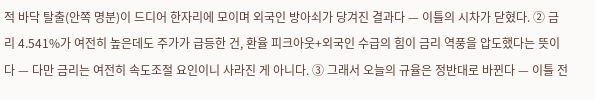적 바닥 탈출(안쪽 명분)이 드디어 한자리에 모이며 외국인 방아쇠가 당겨진 결과다 — 이틀의 시차가 닫혔다. ② 금리 4.541%가 여전히 높은데도 주가가 급등한 건, 환율 피크아웃+외국인 수급의 힘이 금리 역풍을 압도했다는 뜻이다 — 다만 금리는 여전히 속도조절 요인이니 사라진 게 아니다. ③ 그래서 오늘의 규율은 정반대로 바뀐다 — 이틀 전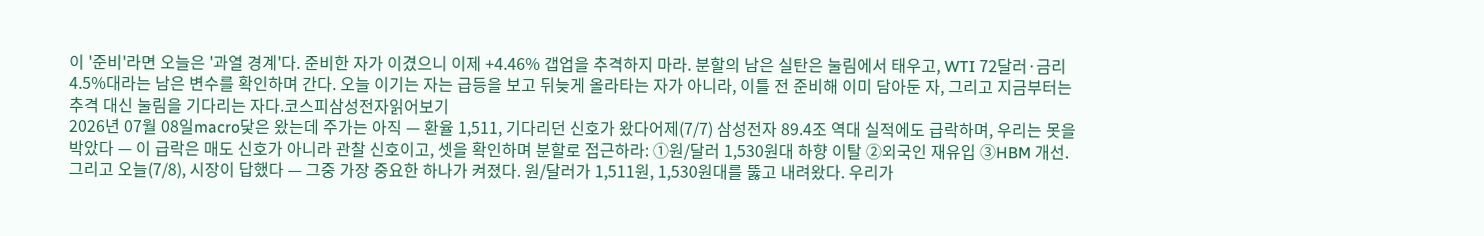이 '준비'라면 오늘은 '과열 경계'다. 준비한 자가 이겼으니 이제 +4.46% 갭업을 추격하지 마라. 분할의 남은 실탄은 눌림에서 태우고, WTI 72달러·금리 4.5%대라는 남은 변수를 확인하며 간다. 오늘 이기는 자는 급등을 보고 뒤늦게 올라타는 자가 아니라, 이틀 전 준비해 이미 담아둔 자, 그리고 지금부터는 추격 대신 눌림을 기다리는 자다.코스피삼성전자읽어보기
2026년 07월 08일macro닻은 왔는데 주가는 아직 — 환율 1,511, 기다리던 신호가 왔다어제(7/7) 삼성전자 89.4조 역대 실적에도 급락하며, 우리는 못을 박았다 — 이 급락은 매도 신호가 아니라 관찰 신호이고, 셋을 확인하며 분할로 접근하라: ①원/달러 1,530원대 하향 이탈 ②외국인 재유입 ③HBM 개선. 그리고 오늘(7/8), 시장이 답했다 — 그중 가장 중요한 하나가 켜졌다. 원/달러가 1,511원, 1,530원대를 뚫고 내려왔다. 우리가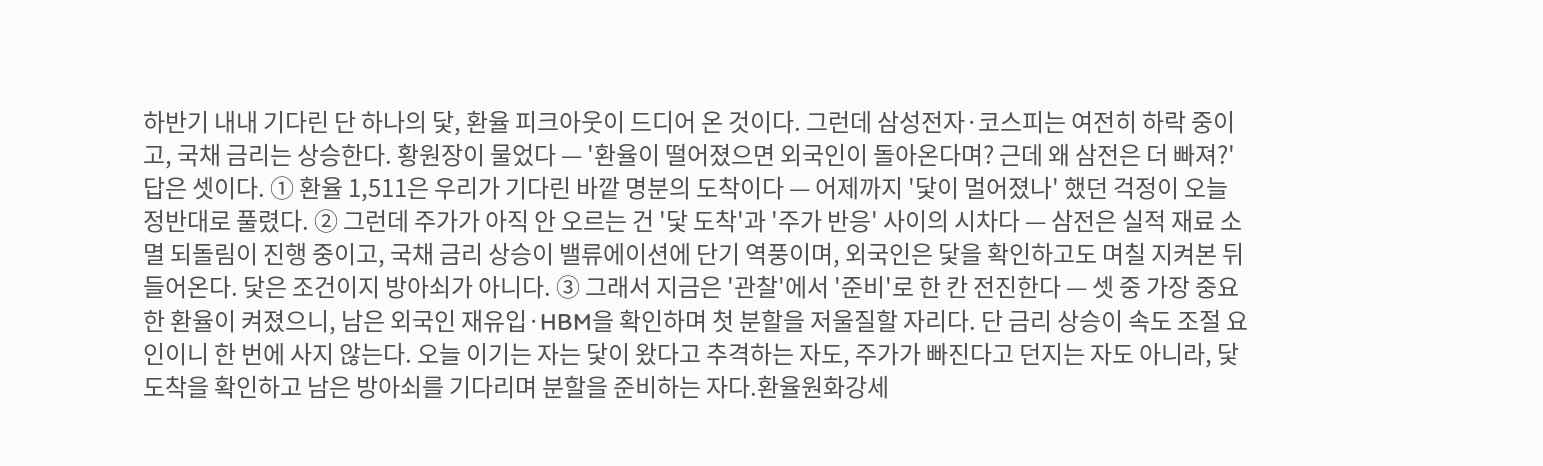하반기 내내 기다린 단 하나의 닻, 환율 피크아웃이 드디어 온 것이다. 그런데 삼성전자·코스피는 여전히 하락 중이고, 국채 금리는 상승한다. 황원장이 물었다 — '환율이 떨어졌으면 외국인이 돌아온다며? 근데 왜 삼전은 더 빠져?' 답은 셋이다. ① 환율 1,511은 우리가 기다린 바깥 명분의 도착이다 — 어제까지 '닻이 멀어졌나' 했던 걱정이 오늘 정반대로 풀렸다. ② 그런데 주가가 아직 안 오르는 건 '닻 도착'과 '주가 반응' 사이의 시차다 — 삼전은 실적 재료 소멸 되돌림이 진행 중이고, 국채 금리 상승이 밸류에이션에 단기 역풍이며, 외국인은 닻을 확인하고도 며칠 지켜본 뒤 들어온다. 닻은 조건이지 방아쇠가 아니다. ③ 그래서 지금은 '관찰'에서 '준비'로 한 칸 전진한다 — 셋 중 가장 중요한 환율이 켜졌으니, 남은 외국인 재유입·HBM을 확인하며 첫 분할을 저울질할 자리다. 단 금리 상승이 속도 조절 요인이니 한 번에 사지 않는다. 오늘 이기는 자는 닻이 왔다고 추격하는 자도, 주가가 빠진다고 던지는 자도 아니라, 닻 도착을 확인하고 남은 방아쇠를 기다리며 분할을 준비하는 자다.환율원화강세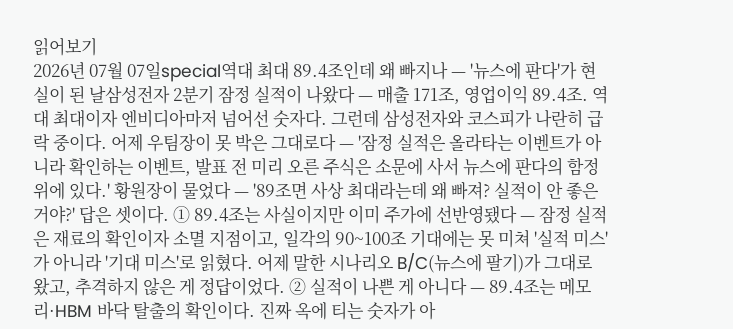읽어보기
2026년 07월 07일special역대 최대 89.4조인데 왜 빠지나 — '뉴스에 판다'가 현실이 된 날삼성전자 2분기 잠정 실적이 나왔다 — 매출 171조, 영업이익 89.4조. 역대 최대이자 엔비디아마저 넘어선 숫자다. 그런데 삼성전자와 코스피가 나란히 급락 중이다. 어제 우팀장이 못 박은 그대로다 — '잠정 실적은 올라타는 이벤트가 아니라 확인하는 이벤트, 발표 전 미리 오른 주식은 소문에 사서 뉴스에 판다의 함정 위에 있다.' 황원장이 물었다 — '89조면 사상 최대라는데 왜 빠져? 실적이 안 좋은 거야?' 답은 셋이다. ① 89.4조는 사실이지만 이미 주가에 선반영됐다 — 잠정 실적은 재료의 확인이자 소멸 지점이고, 일각의 90~100조 기대에는 못 미쳐 '실적 미스'가 아니라 '기대 미스'로 읽혔다. 어제 말한 시나리오 B/C(뉴스에 팔기)가 그대로 왔고, 추격하지 않은 게 정답이었다. ② 실적이 나쁜 게 아니다 — 89.4조는 메모리·HBM 바닥 탈출의 확인이다. 진짜 옥에 티는 숫자가 아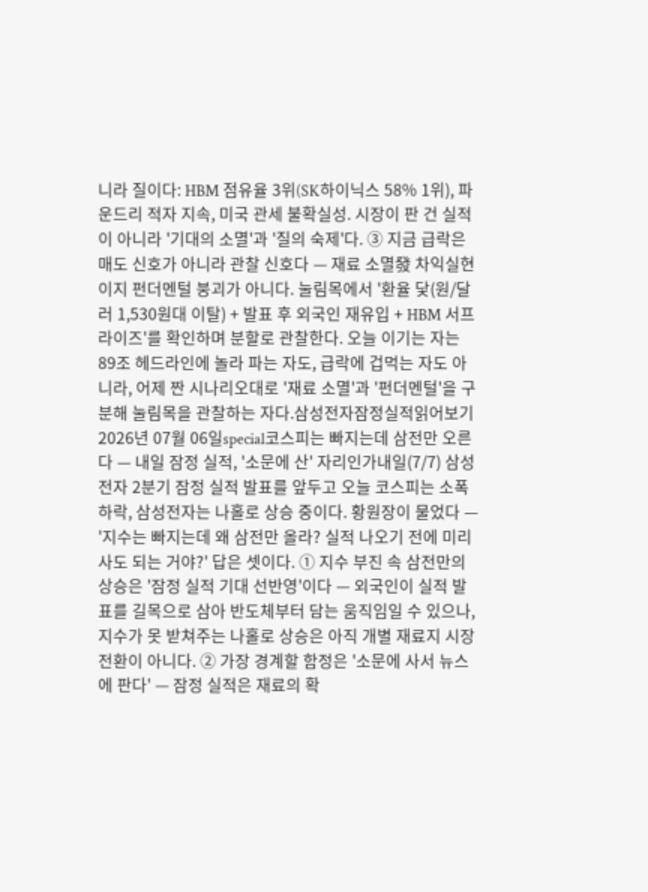니라 질이다: HBM 점유율 3위(SK하이닉스 58% 1위), 파운드리 적자 지속, 미국 관세 불확실성. 시장이 판 건 실적이 아니라 '기대의 소멸'과 '질의 숙제'다. ③ 지금 급락은 매도 신호가 아니라 관찰 신호다 — 재료 소멸發 차익실현이지 펀더멘털 붕괴가 아니다. 눌림목에서 '환율 닻(원/달러 1,530원대 이탈) + 발표 후 외국인 재유입 + HBM 서프라이즈'를 확인하며 분할로 관찰한다. 오늘 이기는 자는 89조 헤드라인에 놀라 파는 자도, 급락에 겁먹는 자도 아니라, 어제 짠 시나리오대로 '재료 소멸'과 '펀더멘털'을 구분해 눌림목을 관찰하는 자다.삼성전자잠정실적읽어보기
2026년 07월 06일special코스피는 빠지는데 삼전만 오른다 — 내일 잠정 실적, '소문에 산' 자리인가내일(7/7) 삼성전자 2분기 잠정 실적 발표를 앞두고 오늘 코스피는 소폭 하락, 삼성전자는 나홀로 상승 중이다. 황원장이 물었다 — '지수는 빠지는데 왜 삼전만 올라? 실적 나오기 전에 미리 사도 되는 거야?' 답은 셋이다. ① 지수 부진 속 삼전만의 상승은 '잠정 실적 기대 선반영'이다 — 외국인이 실적 발표를 길목으로 삼아 반도체부터 담는 움직임일 수 있으나, 지수가 못 받쳐주는 나홀로 상승은 아직 개별 재료지 시장 전환이 아니다. ② 가장 경계할 함정은 '소문에 사서 뉴스에 판다' — 잠정 실적은 재료의 확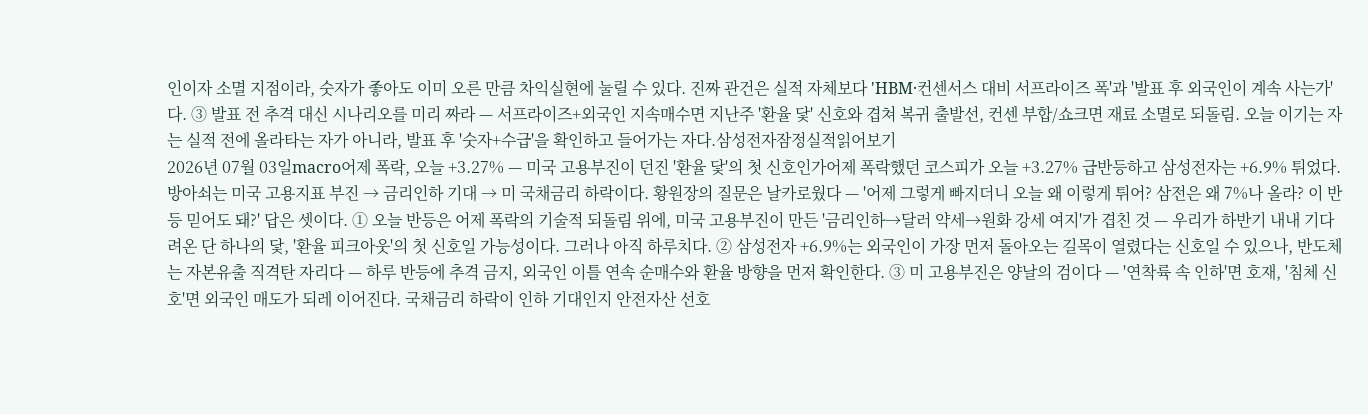인이자 소멸 지점이라, 숫자가 좋아도 이미 오른 만큼 차익실현에 눌릴 수 있다. 진짜 관건은 실적 자체보다 'HBM·컨센서스 대비 서프라이즈 폭'과 '발표 후 외국인이 계속 사는가'다. ③ 발표 전 추격 대신 시나리오를 미리 짜라 — 서프라이즈+외국인 지속매수면 지난주 '환율 닻' 신호와 겹쳐 복귀 출발선, 컨센 부합/쇼크면 재료 소멸로 되돌림. 오늘 이기는 자는 실적 전에 올라타는 자가 아니라, 발표 후 '숫자+수급'을 확인하고 들어가는 자다.삼성전자잠정실적읽어보기
2026년 07월 03일macro어제 폭락, 오늘 +3.27% — 미국 고용부진이 던진 '환율 닻'의 첫 신호인가어제 폭락했던 코스피가 오늘 +3.27% 급반등하고 삼성전자는 +6.9% 튀었다. 방아쇠는 미국 고용지표 부진 → 금리인하 기대 → 미 국채금리 하락이다. 황원장의 질문은 날카로웠다 — '어제 그렇게 빠지더니 오늘 왜 이렇게 튀어? 삼전은 왜 7%나 올라? 이 반등 믿어도 돼?' 답은 셋이다. ① 오늘 반등은 어제 폭락의 기술적 되돌림 위에, 미국 고용부진이 만든 '금리인하→달러 약세→원화 강세 여지'가 겹친 것 — 우리가 하반기 내내 기다려온 단 하나의 닻, '환율 피크아웃'의 첫 신호일 가능성이다. 그러나 아직 하루치다. ② 삼성전자 +6.9%는 외국인이 가장 먼저 돌아오는 길목이 열렸다는 신호일 수 있으나, 반도체는 자본유출 직격탄 자리다 — 하루 반등에 추격 금지, 외국인 이틀 연속 순매수와 환율 방향을 먼저 확인한다. ③ 미 고용부진은 양날의 검이다 — '연착륙 속 인하'면 호재, '침체 신호'면 외국인 매도가 되레 이어진다. 국채금리 하락이 인하 기대인지 안전자산 선호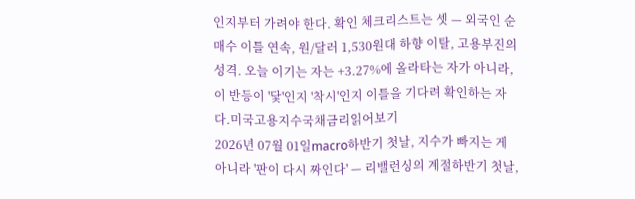인지부터 가려야 한다. 확인 체크리스트는 셋 — 외국인 순매수 이틀 연속, 원/달러 1,530원대 하향 이탈, 고용부진의 성격. 오늘 이기는 자는 +3.27%에 올라타는 자가 아니라, 이 반등이 '닻'인지 '착시'인지 이틀을 기다려 확인하는 자다.미국고용지수국채금리읽어보기
2026년 07월 01일macro하반기 첫날, 지수가 빠지는 게 아니라 '판이 다시 짜인다' — 리밸런싱의 계절하반기 첫날,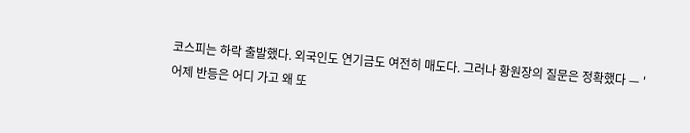코스피는 하락 출발했다. 외국인도 연기금도 여전히 매도다. 그러나 황원장의 질문은 정확했다 — '어제 반등은 어디 가고 왜 또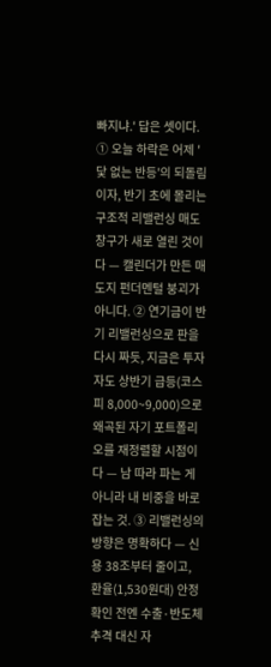빠지냐.' 답은 셋이다. ① 오늘 하락은 어제 '닻 없는 반등'의 되돌림이자, 반기 초에 몰리는 구조적 리밸런싱 매도 창구가 새로 열린 것이다 — 캘린더가 만든 매도지 펀더멘털 붕괴가 아니다. ② 연기금이 반기 리밸런싱으로 판을 다시 짜듯, 지금은 투자자도 상반기 급등(코스피 8,000~9,000)으로 왜곡된 자기 포트폴리오를 재정렬할 시점이다 — 남 따라 파는 게 아니라 내 비중을 바로잡는 것. ③ 리밸런싱의 방향은 명확하다 — 신용 38조부터 줄이고, 환율(1,530원대) 안정 확인 전엔 수출·반도체 추격 대신 자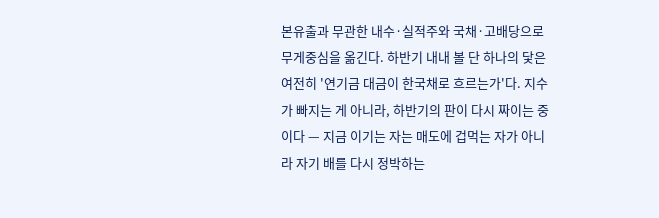본유출과 무관한 내수·실적주와 국채·고배당으로 무게중심을 옮긴다. 하반기 내내 볼 단 하나의 닻은 여전히 '연기금 대금이 한국채로 흐르는가'다. 지수가 빠지는 게 아니라, 하반기의 판이 다시 짜이는 중이다 — 지금 이기는 자는 매도에 겁먹는 자가 아니라 자기 배를 다시 정박하는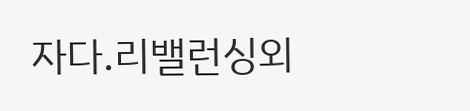자다.리밸런싱외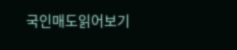국인매도읽어보기